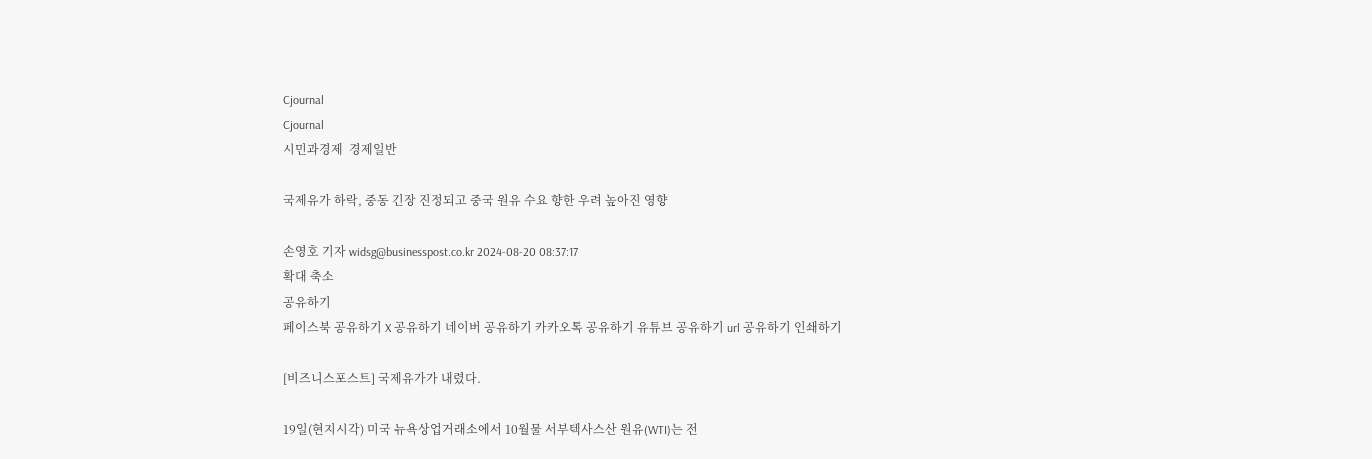Cjournal
Cjournal
시민과경제  경제일반

국제유가 하락, 중동 긴장 진정되고 중국 원유 수요 향한 우려 높아진 영향

손영호 기자 widsg@businesspost.co.kr 2024-08-20 08:37:17
확대 축소
공유하기
페이스북 공유하기 X 공유하기 네이버 공유하기 카카오톡 공유하기 유튜브 공유하기 url 공유하기 인쇄하기

[비즈니스포스트] 국제유가가 내렸다.

19일(현지시각) 미국 뉴욕상업거래소에서 10월물 서부텍사스산 원유(WTI)는 전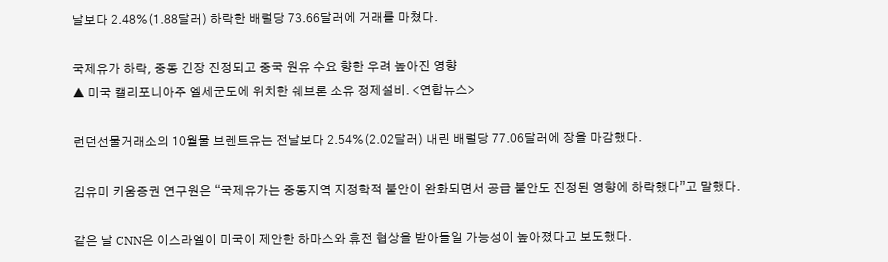날보다 2.48%(1.88달러) 하락한 배럴당 73.66달러에 거래를 마쳤다.

국제유가 하락, 중동 긴장 진정되고 중국 원유 수요 향한 우려 높아진 영향
▲ 미국 캘리포니아주 엘세군도에 위치한 쉐브론 소유 정제설비. <연합뉴스>

런던선물거래소의 10월물 브렌트유는 전날보다 2.54%(2.02달러) 내린 배럴당 77.06달러에 장을 마감했다.

김유미 키움증권 연구원은 “국제유가는 중동지역 지정학적 불안이 완화되면서 공급 불안도 진정된 영향에 하락했다”고 말했다.

같은 날 CNN은 이스라엘이 미국이 제안한 하마스와 휴전 협상을 받아들일 가능성이 높아졌다고 보도했다.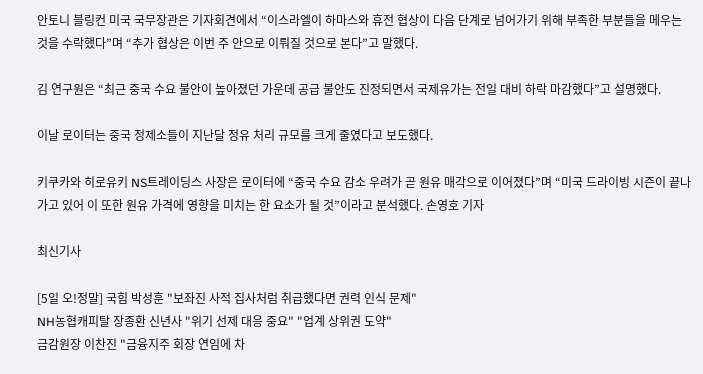안토니 블링컨 미국 국무장관은 기자회견에서 “이스라엘이 하마스와 휴전 협상이 다음 단계로 넘어가기 위해 부족한 부분들을 메우는 것을 수락했다”며 “추가 협상은 이번 주 안으로 이뤄질 것으로 본다”고 말했다.

김 연구원은 “최근 중국 수요 불안이 높아졌던 가운데 공급 불안도 진정되면서 국제유가는 전일 대비 하락 마감했다”고 설명했다.

이날 로이터는 중국 정제소들이 지난달 정유 처리 규모를 크게 줄였다고 보도했다.

키쿠카와 히로유키 NS트레이딩스 사장은 로이터에 “중국 수요 감소 우려가 곧 원유 매각으로 이어졌다”며 “미국 드라이빙 시즌이 끝나가고 있어 이 또한 원유 가격에 영향을 미치는 한 요소가 될 것”이라고 분석했다. 손영호 기자

최신기사

[5일 오!정말] 국힘 박성훈 "보좌진 사적 집사처럼 취급했다면 권력 인식 문제"
NH농협캐피탈 장종환 신년사 "위기 선제 대응 중요" "업계 상위권 도약"
금감원장 이찬진 "금융지주 회장 연임에 차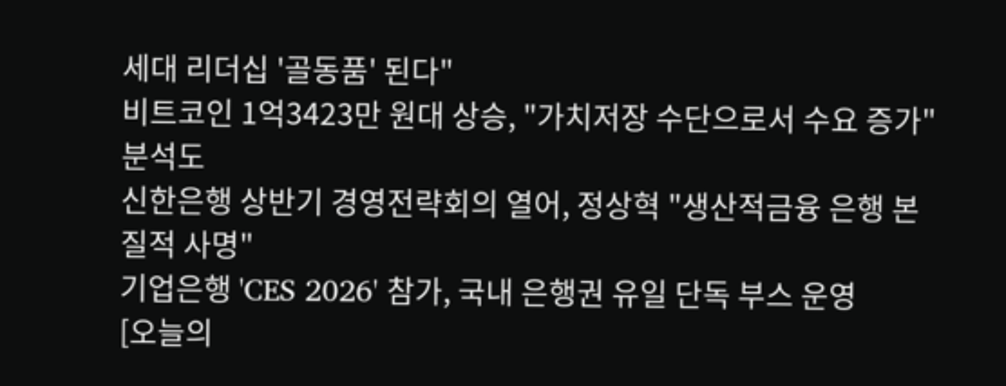세대 리더십 '골동품' 된다"
비트코인 1억3423만 원대 상승, "가치저장 수단으로서 수요 증가" 분석도
신한은행 상반기 경영전략회의 열어, 정상혁 "생산적금융 은행 본질적 사명"
기업은행 'CES 2026' 참가, 국내 은행권 유일 단독 부스 운영
[오늘의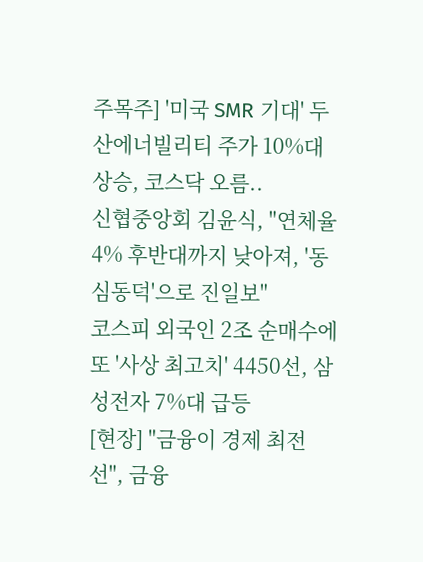주목주] '미국 SMR 기대' 두산에너빌리티 주가 10%대 상승, 코스닥 오름..
신협중앙회 김윤식, "연체율 4% 후반대까지 낮아져, '동심동덕'으로 진일보"
코스피 외국인 2조 순매수에 또 '사상 최고치' 4450선, 삼성전자 7%대 급등
[현장] "금융이 경제 최전선", 금융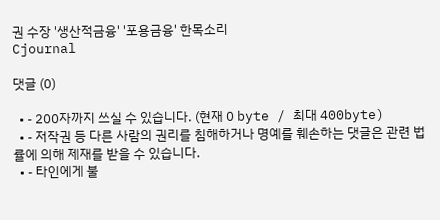권 수장 '생산적금융' '포용금융' 한목소리
Cjournal

댓글 (0)

  • - 200자까지 쓰실 수 있습니다. (현재 0 byte / 최대 400byte)
  • - 저작권 등 다른 사람의 권리를 침해하거나 명예를 훼손하는 댓글은 관련 법률에 의해 제재를 받을 수 있습니다.
  • - 타인에게 불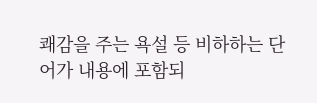쾌감을 주는 욕설 등 비하하는 단어가 내용에 포함되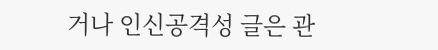거나 인신공격성 글은 관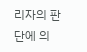리자의 판단에 의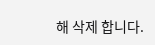해 삭제 합니다.